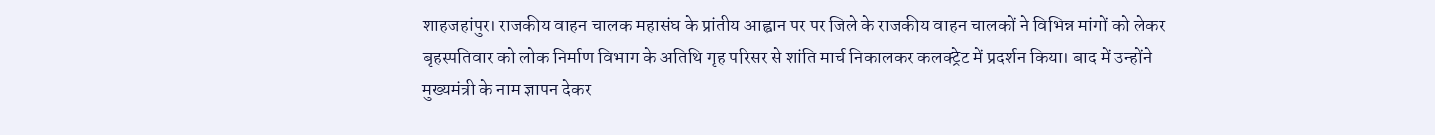शाहजहांपुर। राजकीय वाहन चालक महासंघ के प्रांतीय आह्वान पर पर जिले के राजकीय वाहन चालकों ने विभिन्न मांगों को लेकर बृहस्पतिवार को लोक निर्माण विभाग के अतिथि गृह परिसर से शांति मार्च निकालकर कलक्ट्रेट में प्रदर्शन किया। बाद में उन्होंने मुख्यमंत्री के नाम ज्ञापन देकर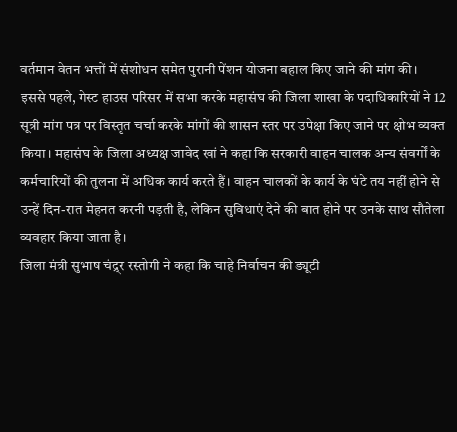वर्तमान वेतन भत्तों में संशोधन समेत पुरानी पेंशन योजना बहाल किए जाने की मांग की।
इससे पहले, गेस्ट हाउस परिसर में सभा करके महासंघ की जिला शाखा के पदाधिकारियों ने 12 सूत्री मांग पत्र पर विस्तृत चर्चा करके मांगों की शासन स्तर पर उपेक्षा किए जाने पर क्षोभ व्यक्त किया। महासंघ के जिला अध्यक्ष जावेद खां ने कहा कि सरकारी वाहन चालक अन्य संवर्गों के कर्मचारियों की तुलना में अधिक कार्य करते हैं। वाहन चालकों के कार्य के घंटे तय नहीं होने से उन्हें दिन-रात मेहनत करनी पड़ती है, लेकिन सुविधाएं देने की बात होने पर उनके साथ सौतेला व्यवहार किया जाता है।
जिला मंत्री सुभाष चंद्र्र रस्तोगी ने कहा कि चाहे निर्वाचन की ड्यूटी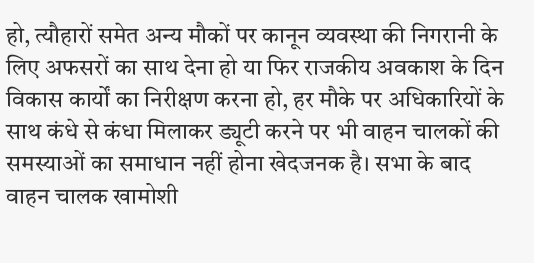हो, त्यौहारों समेत अन्य मौकों पर कानून व्यवस्था की निगरानी के लिए अफसरों का साथ देना हो या फिर राजकीय अवकाश के दिन विकास कार्यों का निरीक्षण करना हो, हर मौके पर अधिकारियों के साथ कंधे से कंधा मिलाकर ड्यूटी करने पर भी वाहन चालकों की समस्याओं का समाधान नहीं होना खेदजनक है। सभा के बाद वाहन चालक खामोशी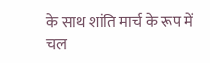के साथ शांति मार्च के रूप में चल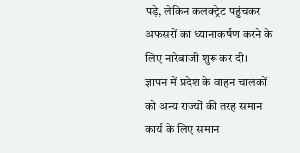पड़े, लेकिन कलक्ट्रेट पहुंचकर अफसरों का ध्यानाकर्षण करने के लिए नारेबाजी शुरू कर दी।
ज्ञापन में प्रदेश के वाहन चालकों को अन्य राज्यों की तरह समान कार्य के लिए समान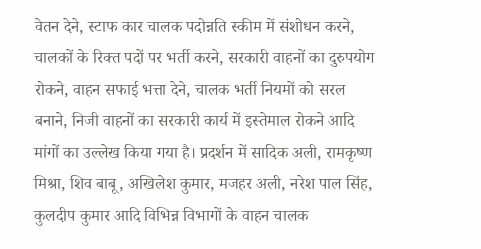वेतन देने, स्टाफ कार चालक पदोन्नति स्कीम में संशोधन करने, चालकों के रिक्त पदों पर भर्ती करने, सरकारी वाहनों का दुरुपयोग रोकने, वाहन सफाई भत्ता देने, चालक भर्ती नियमों को सरल बनाने, निजी वाहनों का सरकारी कार्य में इस्तेमाल रोकने आदि मांगों का उल्लेख किया गया है। प्रदर्शन में सादिक अली, रामकृष्ण मिश्रा, शिव बाबू, अखिलेश कुमार, मजहर अली, नरेश पाल सिंह, कुलदीप कुमार आदि विभिन्न विभागों के वाहन चालक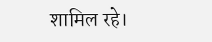शामिल रहे।